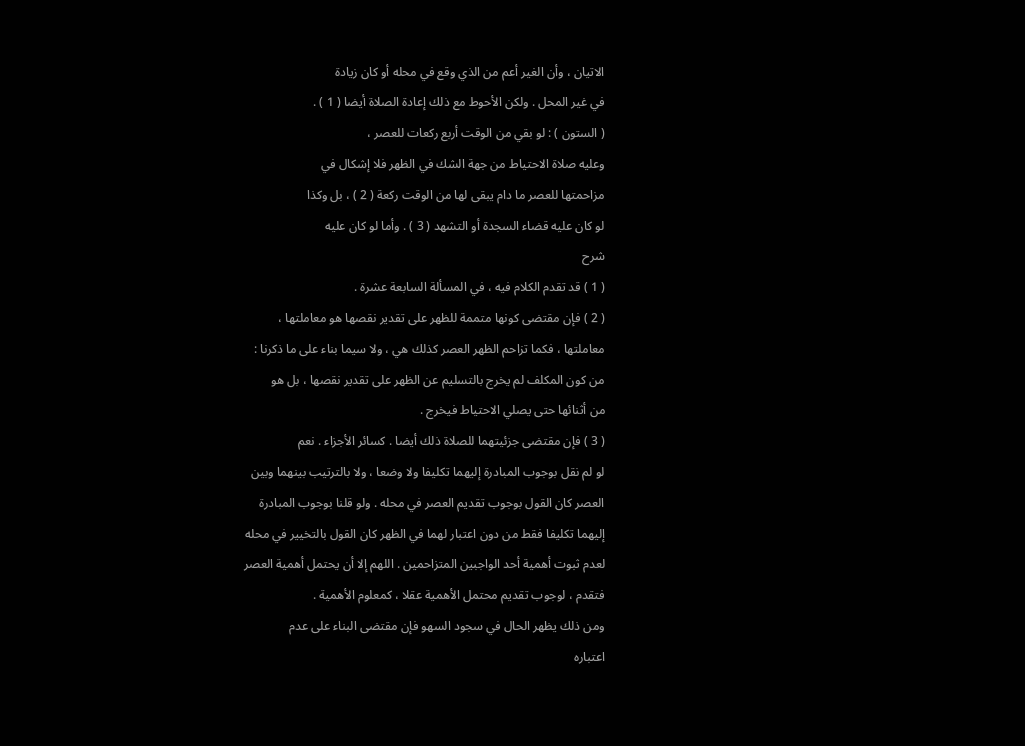الاتيان ، وأن الغير أعم من الذي وقع في محله أو كان زيادة
في غير المحل . ولكن الأحوط مع ذلك إعادة الصلاة أيضا ( 1 ) .
( الستون ) : لو بقي من الوقت أربع ركعات للعصر ،
وعليه صلاة الاحتياط من جهة الشك في الظهر فلا إشكال في
مزاحمتها للعصر ما دام يبقى لها من الوقت ركعة ( 2 ) ، بل وكذا
لو كان عليه قضاء السجدة أو التشهد ( 3 ) . وأما لو كان عليه
شرح
( 1 ) قد تقدم الكلام فيه ، في المسألة السابعة عشرة .
( 2 ) فإن مقتضى كونها متممة للظهر على تقدير نقصها هو معاملتها ،
معاملتها ، فكما تزاحم الظهر العصر كذلك هي ، ولا سيما بناء على ما ذكرنا :
من كون المكلف لم يخرج بالتسليم عن الظهر على تقدير نقصها ، بل هو
من أثنائها حتى يصلي الاحتياط فيخرج .
( 3 ) فإن مقتضى جزئيتهما للصلاة ذلك أيضا . كسائر الأجزاء . نعم
لو لم نقل بوجوب المبادرة إليهما تكليفا ولا وضعا ، ولا بالترتيب بينهما وبين
العصر كان القول بوجوب تقديم العصر في محله . ولو قلنا بوجوب المبادرة
إليهما تكليفا فقط من دون اعتبار لهما في الظهر كان القول بالتخيير في محله
لعدم ثبوت أهمية أحد الواجبين المتزاحمين . اللهم إلا أن يحتمل أهمية العصر
فتقدم ، لوجوب تقديم محتمل الأهمية عقلا ، كمعلوم الأهمية .
ومن ذلك يظهر الحال في سجود السهو فإن مقتضى البناء على عدم
اعتباره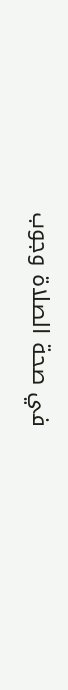في صحة الصلاة وجوب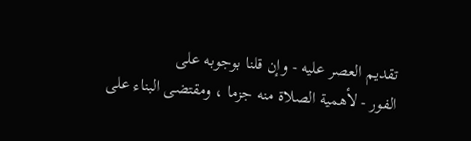تقديم العصر عليه - وإن قلنا بوجوبه على
الفور - لأهمية الصلاة منه جزما ، ومقتضى البناء على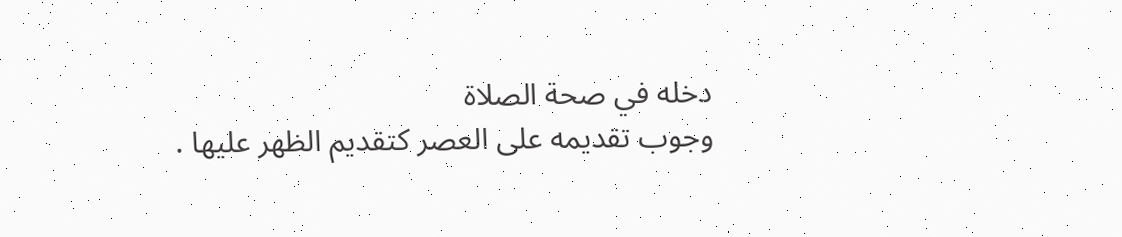دخله في صحة الصلاة
وجوب تقديمه على العصر كتقديم الظهر عليها .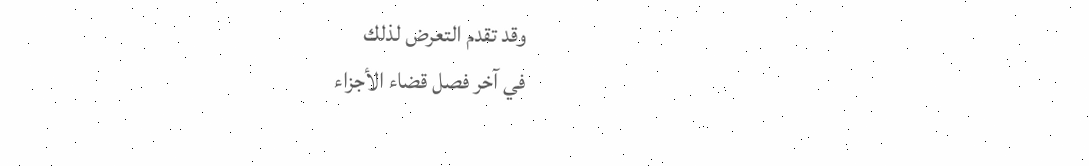وقد تقدم التعرض لذلك
في آخر فصل قضاء الأجزاء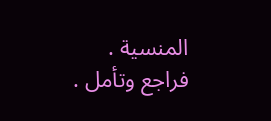المنسية . فراجع وتأمل .